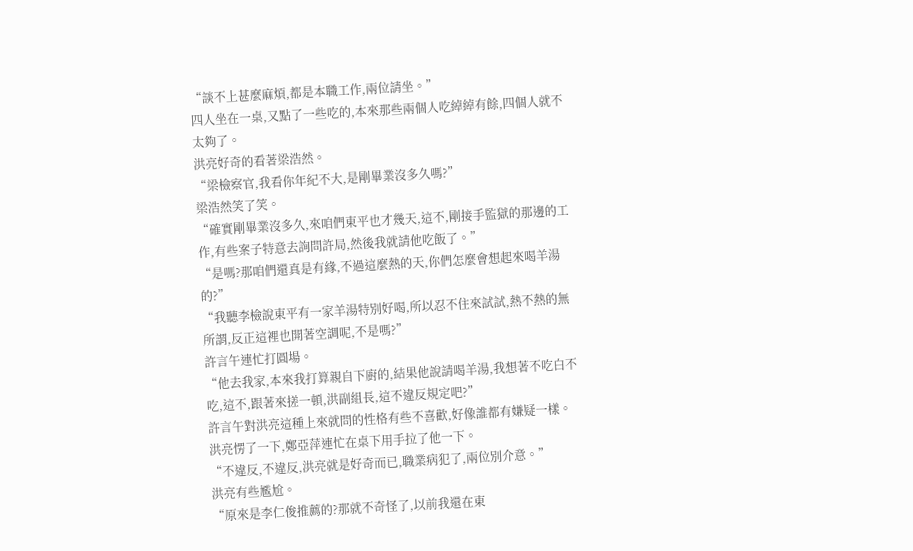“談不上甚麼麻煩,都是本職工作,兩位請坐。”
四人坐在一桌,又點了一些吃的,本來那些兩個人吃綽綽有餘,四個人就不太夠了。
洪亮好奇的看著梁浩然。
“梁檢察官,我看你年紀不大,是剛畢業沒多久嗎?”
梁浩然笑了笑。
“確實剛畢業沒多久,來咱們東平也才幾天,這不,剛接手監獄的那邊的工作,有些案子特意去詢問許局,然後我就請他吃飯了。”
“是嗎?那咱們還真是有緣,不過這麼熱的天,你們怎麼會想起來喝羊湯的?”
“我聽李檢說東平有一家羊湯特別好喝,所以忍不住來試試,熱不熱的無所謂,反正這裡也開著空調呢,不是嗎?”
許言午連忙打圓場。
“他去我家,本來我打算親自下廚的,結果他說請喝羊湯,我想著不吃白不吃,這不,跟著來搓一頓,洪副組長,這不違反規定吧?”
許言午對洪亮這種上來就問的性格有些不喜歡,好像誰都有嫌疑一樣。
洪亮愣了一下,鄭亞萍連忙在桌下用手拉了他一下。
“不違反,不違反,洪亮就是好奇而已,職業病犯了,兩位別介意。”
洪亮有些尷尬。
“原來是李仁俊推薦的?那就不奇怪了,以前我還在東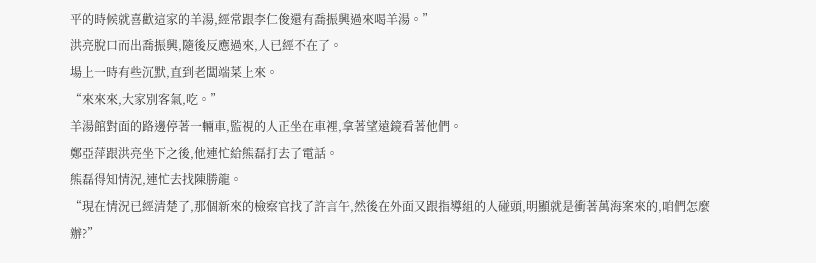平的時候就喜歡這家的羊湯,經常跟李仁俊還有喬振興過來喝羊湯。”
洪亮脫口而出喬振興,隨後反應過來,人已經不在了。
場上一時有些沉默,直到老闆端菜上來。
“來來來,大家別客氣,吃。”
羊湯館對面的路邊停著一輛車,監視的人正坐在車裡,拿著望遠鏡看著他們。
鄭亞萍跟洪亮坐下之後,他連忙給熊磊打去了電話。
熊磊得知情況,連忙去找陳勝龍。
“現在情況已經清楚了,那個新來的檢察官找了許言午,然後在外面又跟指導組的人碰頭,明顯就是衝著萬海案來的,咱們怎麼辦?”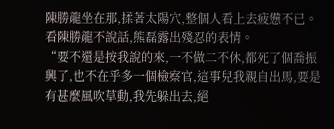陳勝龍坐在那,揉著太陽穴,整個人看上去疲憊不已。
看陳勝龍不說話,熊磊露出殘忍的表情。
“要不還是按我說的來,一不做二不休,都死了個喬振興了,也不在乎多一個檢察官,這事兒我親自出馬,要是有甚麼風吹草動,我先躲出去,絕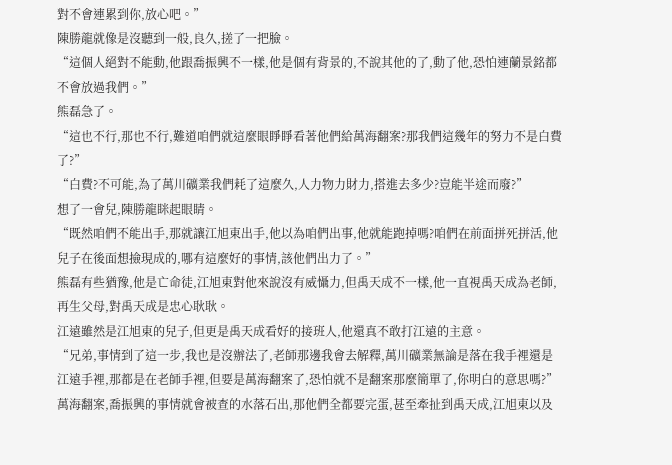對不會連累到你,放心吧。”
陳勝龍就像是沒聽到一般,良久,搓了一把臉。
“這個人絕對不能動,他跟喬振興不一樣,他是個有背景的,不說其他的了,動了他,恐怕連蘭景銘都不會放過我們。”
熊磊急了。
“這也不行,那也不行,難道咱們就這麼眼睜睜看著他們給萬海翻案?那我們這幾年的努力不是白費了?”
“白費?不可能,為了萬川礦業我們耗了這麼久,人力物力財力,搭進去多少?豈能半途而廢?”
想了一會兒,陳勝龍眯起眼睛。
“既然咱們不能出手,那就讓江旭東出手,他以為咱們出事,他就能跑掉嗎?咱們在前面拼死拼活,他兒子在後面想撿現成的,哪有這麼好的事情,該他們出力了。”
熊磊有些猶豫,他是亡命徒,江旭東對他來說沒有威懾力,但禹天成不一樣,他一直視禹天成為老師,再生父母,對禹天成是忠心耿耿。
江遠雖然是江旭東的兒子,但更是禹天成看好的接班人,他還真不敢打江遠的主意。
“兄弟,事情到了這一步,我也是沒辦法了,老師那邊我會去解釋,萬川礦業無論是落在我手裡還是江遠手裡,那都是在老師手裡,但要是萬海翻案了,恐怕就不是翻案那麼簡單了,你明白的意思嗎?”
萬海翻案,喬振興的事情就會被查的水落石出,那他們全都要完蛋,甚至牽扯到禹天成,江旭東以及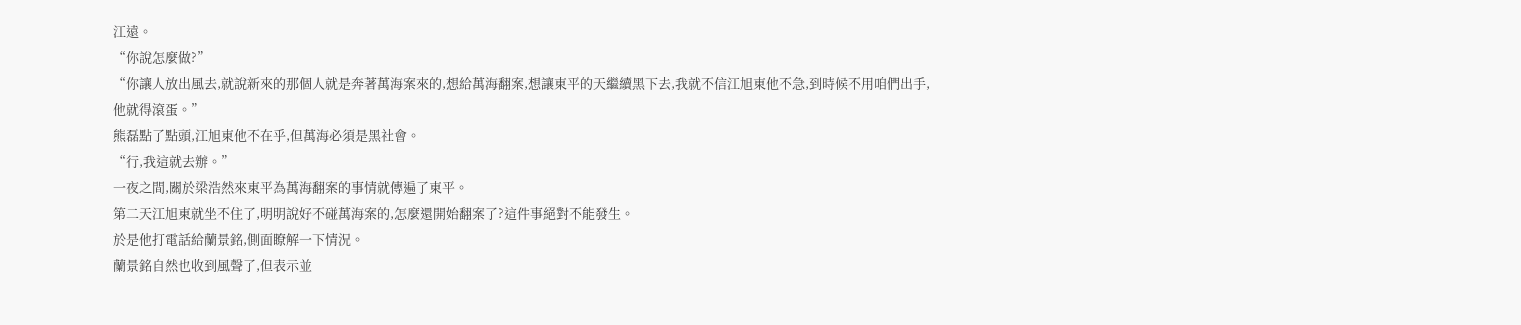江遠。
“你說怎麼做?”
“你讓人放出風去,就說新來的那個人就是奔著萬海案來的,想給萬海翻案,想讓東平的天繼續黑下去,我就不信江旭東他不急,到時候不用咱們出手,他就得滾蛋。”
熊磊點了點頭,江旭東他不在乎,但萬海必須是黑社會。
“行,我這就去辦。”
一夜之間,關於梁浩然來東平為萬海翻案的事情就傳遍了東平。
第二天江旭東就坐不住了,明明說好不碰萬海案的,怎麼還開始翻案了?這件事絕對不能發生。
於是他打電話給蘭景銘,側面瞭解一下情況。
蘭景銘自然也收到風聲了,但表示並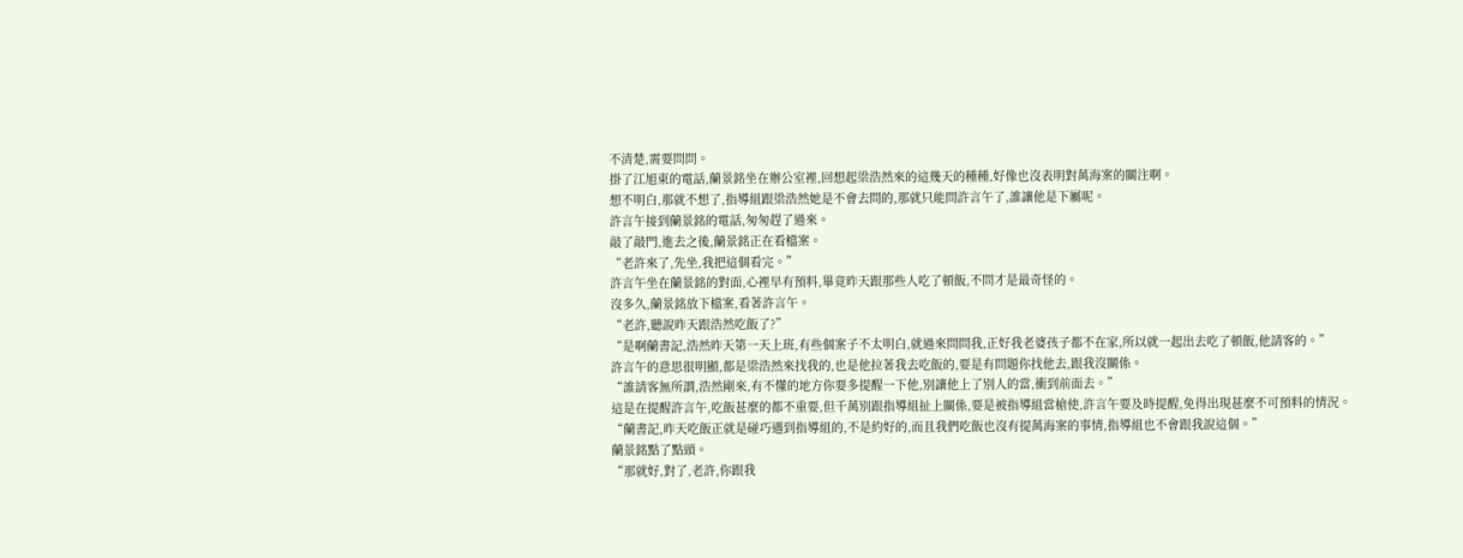不清楚,需要問問。
掛了江旭東的電話,蘭景銘坐在辦公室裡,回想起梁浩然來的這幾天的種種,好像也沒表明對萬海案的關注啊。
想不明白,那就不想了,指導組跟梁浩然她是不會去問的,那就只能問許言午了,誰讓他是下屬呢。
許言午接到蘭景銘的電話,匆匆趕了過來。
敲了敲門,進去之後,蘭景銘正在看檔案。
“老許來了,先坐,我把這個看完。”
許言午坐在蘭景銘的對面,心裡早有預料,畢竟昨天跟那些人吃了頓飯,不問才是最奇怪的。
沒多久,蘭景銘放下檔案,看著許言午。
“老許,聽說昨天跟浩然吃飯了?”
“是啊蘭書記,浩然昨天第一天上班,有些個案子不太明白,就過來問問我,正好我老婆孩子都不在家,所以就一起出去吃了頓飯,他請客的。”
許言午的意思很明顯,都是梁浩然來找我的,也是他拉著我去吃飯的,要是有問題你找他去,跟我沒關係。
“誰請客無所謂,浩然剛來,有不懂的地方你要多提醒一下他,別讓他上了別人的當,衝到前面去。”
這是在提醒許言午,吃飯甚麼的都不重要,但千萬別跟指導組扯上關係,要是被指導組當槍使,許言午要及時提醒,免得出現甚麼不可預料的情況。
“蘭書記,昨天吃飯正就是碰巧遇到指導組的,不是約好的,而且我們吃飯也沒有提萬海案的事情,指導組也不會跟我說這個。”
蘭景銘點了點頭。
“那就好,對了,老許,你跟我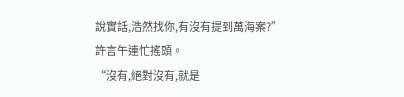說實話,浩然找你,有沒有提到萬海案?”
許言午連忙搖頭。
“沒有,絕對沒有,就是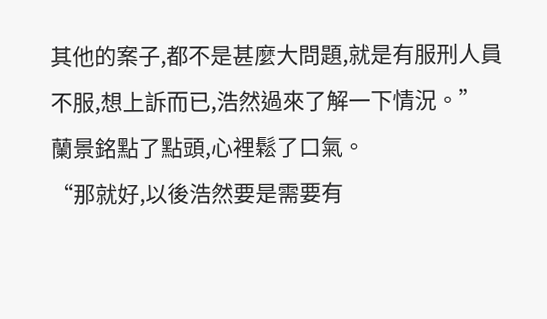其他的案子,都不是甚麼大問題,就是有服刑人員不服,想上訴而已,浩然過來了解一下情況。”
蘭景銘點了點頭,心裡鬆了口氣。
“那就好,以後浩然要是需要有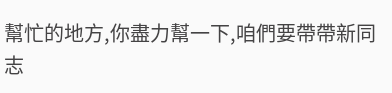幫忙的地方,你盡力幫一下,咱們要帶帶新同志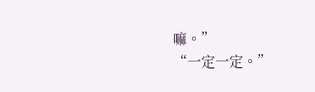嘛。”
“一定一定。”